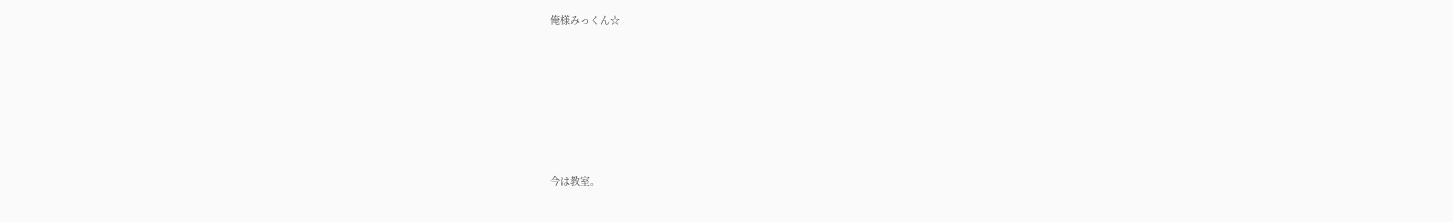俺様みっくん☆






今は教室。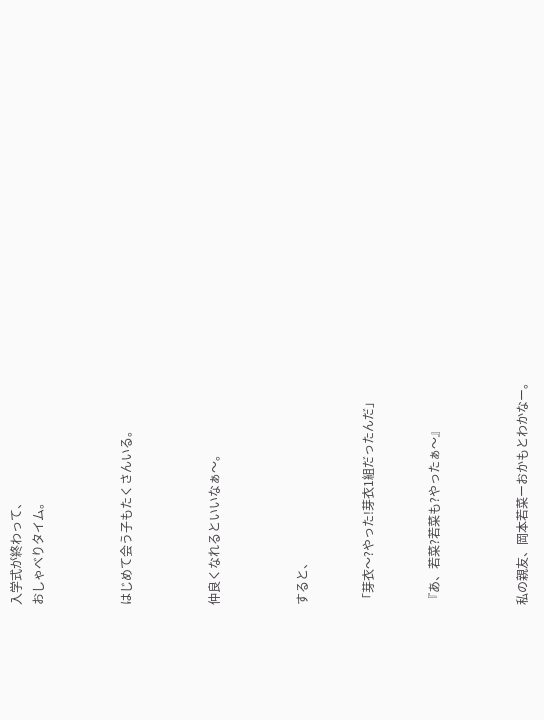入学式が終わって、
おしゃべりタイム。



はじめて会う子もたくさんいる。



仲良くなれるといいなぁ〜。



すると、


「芽衣〜?やった!芽衣1組だったんだ」


『あ、若菜?若菜も?やったぁ〜』



私の親友、岡本若菜ーおかもとわかなー。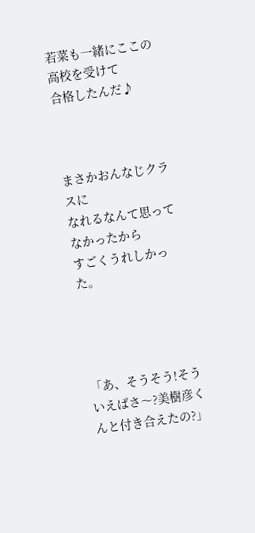若菜も一緒にここの高校を受けて
合格したんだ♪



まさかおんなじクラスに
なれるなんて思ってなかったから
すごくうれしかった。




「あ、そうそう!そういえばさ〜?美樹彦くんと付き合えたの?」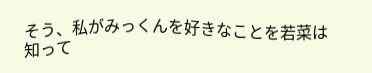そう、私がみっくんを好きなことを若菜は知って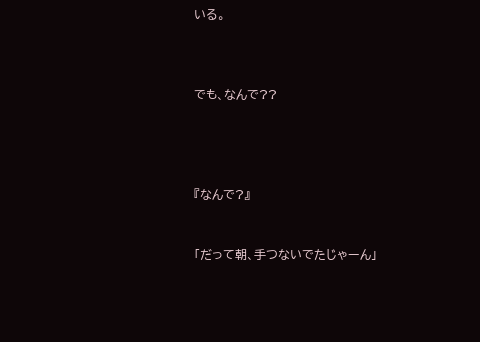いる。



でも、なんで??




『なんで?』


「だって朝、手つないでたじゃーん」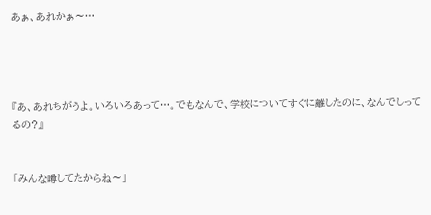あぁ、あれかぁ〜…




『あ、あれちがうよ。いろいろあって…。でもなんで、学校についてすぐに離したのに、なんでしってるの?』


「みんな噂してたからね〜」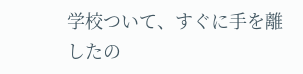学校ついて、すぐに手を離したの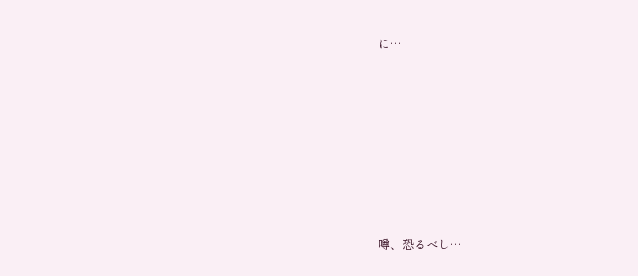に…








噂、恐るべし…